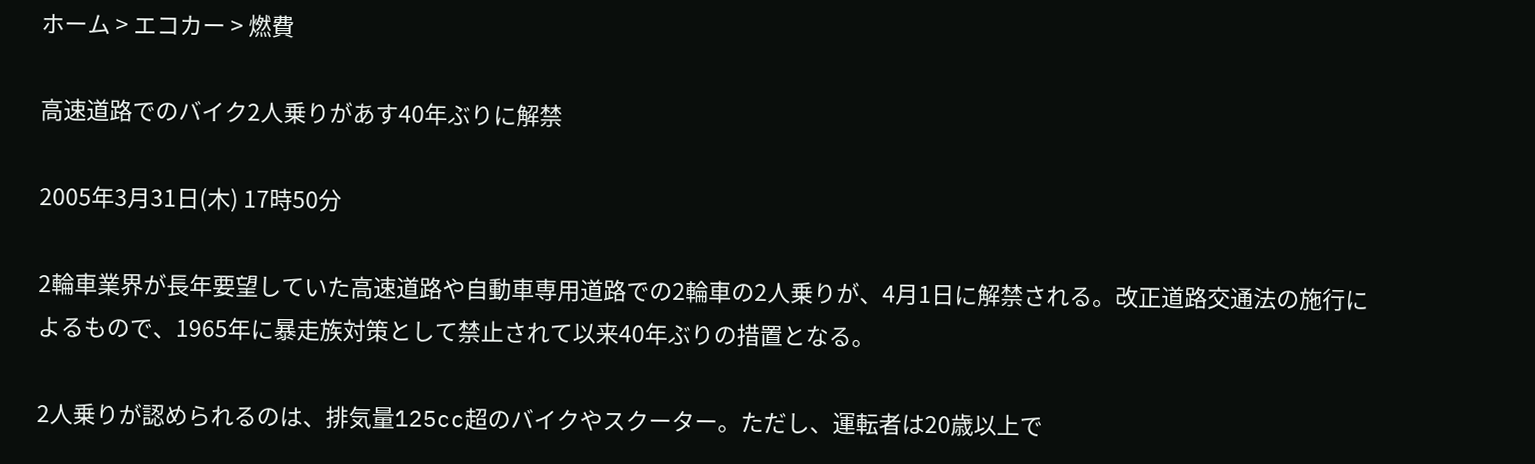ホーム > エコカー > 燃費

高速道路でのバイク2人乗りがあす40年ぶりに解禁

2005年3月31日(木) 17時50分

2輪車業界が長年要望していた高速道路や自動車専用道路での2輪車の2人乗りが、4月1日に解禁される。改正道路交通法の施行によるもので、1965年に暴走族対策として禁止されて以来40年ぶりの措置となる。

2人乗りが認められるのは、排気量125cc超のバイクやスクーター。ただし、運転者は20歳以上で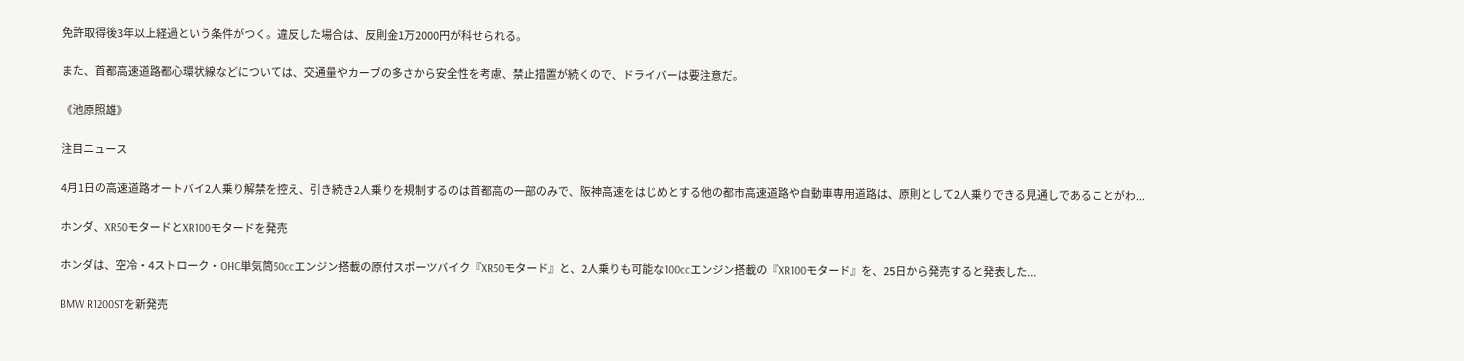免許取得後3年以上経過という条件がつく。違反した場合は、反則金1万2000円が科せられる。

また、首都高速道路都心環状線などについては、交通量やカーブの多さから安全性を考慮、禁止措置が続くので、ドライバーは要注意だ。

《池原照雄》

注目ニュース

4月1日の高速道路オートバイ2人乗り解禁を控え、引き続き2人乗りを規制するのは首都高の一部のみで、阪神高速をはじめとする他の都市高速道路や自動車専用道路は、原則として2人乗りできる見通しであることがわ...

ホンダ、XR50モタードとXR100モタードを発売

ホンダは、空冷・4ストローク・OHC単気筒50ccエンジン搭載の原付スポーツバイク『XR50モタード』と、2人乗りも可能な100ccエンジン搭載の『XR100モタード』を、25日から発売すると発表した...

BMW R1200STを新発売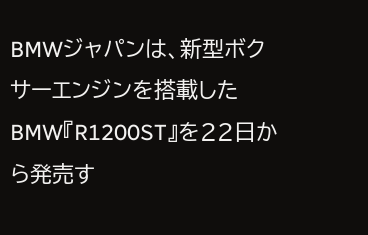BMWジャパンは、新型ボクサーエンジンを搭載したBMW『R1200ST』を22日から発売す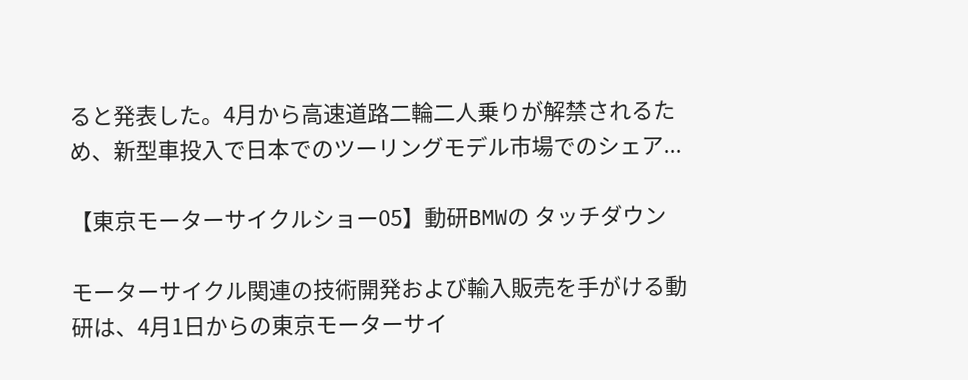ると発表した。4月から高速道路二輪二人乗りが解禁されるため、新型車投入で日本でのツーリングモデル市場でのシェア...

【東京モーターサイクルショー05】動研BMWの タッチダウン

モーターサイクル関連の技術開発および輸入販売を手がける動研は、4月1日からの東京モーターサイ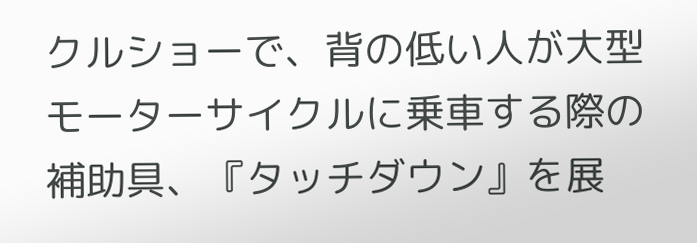クルショーで、背の低い人が大型モーターサイクルに乗車する際の補助具、『タッチダウン』を展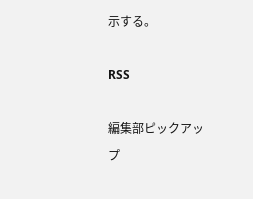示する。

RSS

編集部ピックアップ